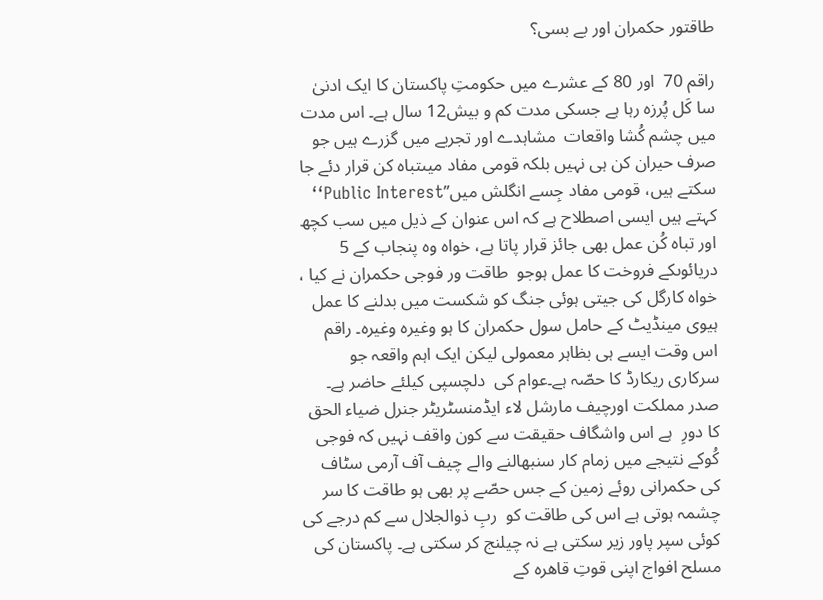طاقتور حکمران اور بے بسی؟

راقم 70  اور 80 کے عشرے میں حکومتِ پاکستان کا ایک ادنیٰ سا کَل پُرزہ رہا ہے جسکی مدت کم و بیش12 سال ہے۔ اس مدت میں چشم کُشا واقعات  مشاہدے اور تجربے میں گزرے ہیں جو صرف حیران کن ہی نہیں بلکہ قومی مفاد میںتباہ کن قرار دئے جا سکتے ہیں، قومی مفاد جِسے انگلش میں’’Public Interest‘‘ کہتے ہیں ایسی اصطلاح ہے کہ اس عنوان کے ذیل میں سب کچھ اور تباہ کُن عمل بھی جائز قرار پاتا ہے، خواہ وہ پنجاب کے 5 دریائوںکے فروخت کا عمل ہوجو  طاقت ور فوجی حکمران نے کیا ، خواہ کارگل کی جیتی ہوئی جنگ کو شکست میں بدلنے کا عمل ہیوی مینڈیٹ کے حامل سول حکمران کا ہو وغیرہ وغیرہ۔ راقم اس وقت ایسے ہی بظاہر معمولی لیکن ایک اہم واقعہ جو سرکاری ریکارڈ کا حصّہ ہے۔عوام کی  دلچسپی کیلئے حاضر ہے۔
صدر مملکت اورچیف مارشل لاء ایڈمنسٹریٹر جنرل ضیاء الحق  کا دورِ  ہے اس واشگاف حقیقت سے کون واقف نہیں کہ فوجی کُوکے نتیجے میں زمام کار سنبھالنے والے چیف آف آرمی سٹاف کی حکمرانی روئے زمین کے جس حصّے پر بھی ہو طاقت کا سر چشمہ ہوتی ہے اس کی طاقت کو  ربِ ذوالجلال سے کم درجے کی کوئی سپر پاور زیر سکتی ہے نہ چیلنج کر سکتی ہے۔ پاکستان کی مسلح افواج اپنی قوتِ قاھرہ کے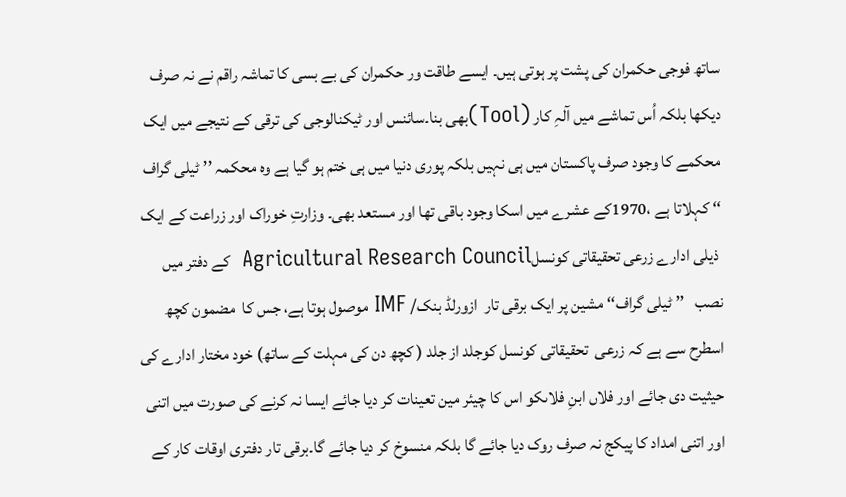ساتھ فوجی حکمران کی پشت پر ہوتی ہیں۔ ایسے طاقت ور حکمران کی بے بسی کا تماشہ راقم نے نہ صرف دیکھا بلکہ اُس تماشے میں آلہِ کار (Tool)بھی بنا۔سائنس اور ٹیکنالوجی کی ترقی کے نتیجے میں ایک محکمے کا وجود صرف پاکستان میں ہی نہیں بلکہ پوری دنیا میں ہی ختم ہو گیا ہے وہ محکمہ ’’ ٹیلی گراف ‘‘ کہلاتا ہے ،1970کے عشرے میں اسکا وجود باقی تھا اور مستعد بھی۔ وزارتِ خوراک اور زراعت کے ایک
 ذیلی ادارے زرعی تحقیقاتی کونسلAgricultural Research Council  کے دفتر میں نصب   ’’ ٹیلی گراف‘‘ مشین پر ایک برقی تار  ازورلڈ بنک/ IMF موصول ہوتا ہے، جس کا  مضمون کچھ اسطرح سے ہے کہ زرعی  تحقیقاتی کونسل کوجلد از جلد ( کچھ دن کی مہلت کے ساتھ) خود مختار ادارے کی حیثیت دی جائے اور فلاں ابنِ فلاںکو اس کا چیئر مین تعینات کر دیا جائے ایسا نہ کرنے کی صورت میں اتنی اور اتنی امداد کا پیکج نہ صرف روک دیا جائے گا بلکہ منسوخ کر دیا جائے گا۔برقی تار دفتری اوقات کار کے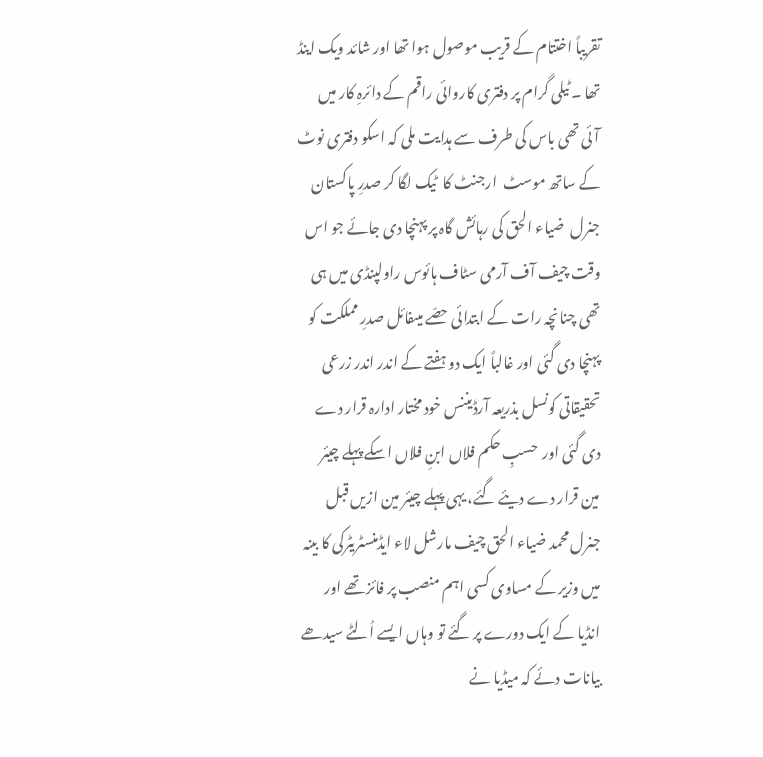تقریباً اختتام کے قریب موصول ہوا تھا اور شائد ویک اینڈ تھا ۔ ٹیلی گرام پر دفتری کاروائی راقم کے دائرہِ کار میں آئی تھی باس کی طرف سے ہدایت ملی کہ اسکو دفتری نوٹ کے ساتھ موسٹ  ارجنٹ کا  ٹیک لگا کر صدرِ پاکستان جنرل  ضیاء الحق کی رہائش گاہ پر پہنچا دی جائے جو اس وقت چیف آف آرمی سٹاف ہائوس راولپنڈی میں ہی تھی چنانچہ رات کے ابتدائی حصّے میںفائل صدرِ مملکت کو پہنچا دی گئی اور غالباً ایک دو ہفتے کے اندر اندر زرعی تحقیقاتی کونسل بذریعہ آرڈیننس خود مختار ادارہ قرار دے دی گئی اور  حسبِ حکم فلاں ابنِ فلاں اسکے پہلے چیئر مین قرار دے دیئے گئے، یہی پہلے چیئر مین ازیں قبل جنرل محمد ضیاء الحق چیف مارشل لاء ایڈمنسٹریٹرکی کا بینہ میں وزیر کے مساوی کسی اہم منصب پر فائز تھے اور انڈیا کے ایک دورے پر گئے تو وہاں ایسے اُلٹے سیدھے بیانات دئے کہ میڈیا نے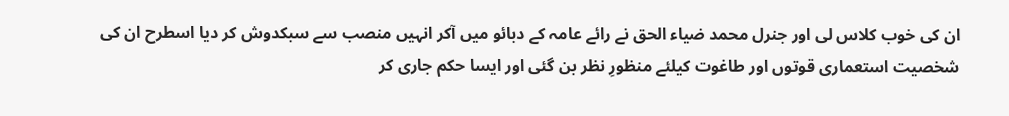ان کی خوب کلاس لی اور جنرل محمد ضیاء الحق نے رائے عامہ کے دبائو میں آکر انہیں منصب سے سبکدوش کر دیا اسطرح ان کی شخصیت استعماری قوتوں اور طاغوت کیلئے منظورِ نظر بن گئی اور ایسا حکم جاری کر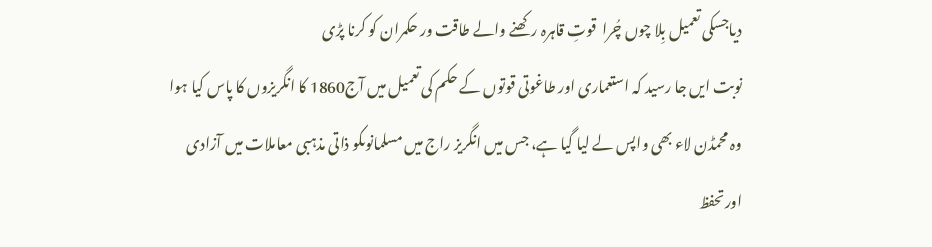دیاجسکی تعمیل بِلا چوں چُرا  قوتِ قاہرہ رکھنے والے طاقت ور حکمران کو کرنا پڑی
نوبت ایں جا رسید کہ استعماری اور طاغوتی قوتوں کے حکم کی تعمیل میں آج1860 کا انگریزوں کا پاس کیا ہوا وہ محمڈن لاء بھی واپس لے لیا گیا ہے، جس میں انگریز راج میں مسلمانوںکو ذاتی مذہبی معاملات میں آزادی اورتحفظ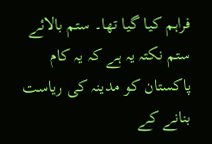فراہم کیا گیا تھا۔ ستم بالائے ستم نکتہ یہ ہے کہ یہ کام پاکستان کو مدینہ کی ریاست بنانے کے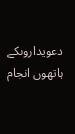دعویداروںکے ہاتھوں انجام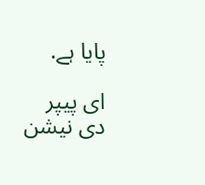پایا ہے.

ای پیپر دی نیشن